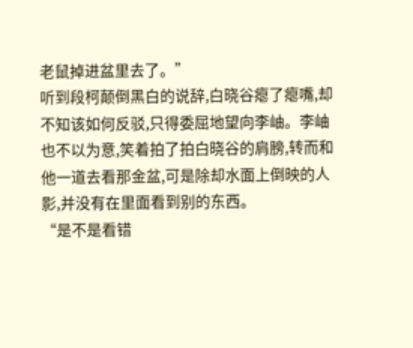老鼠掉进盆里去了。”
听到段柯颠倒黑白的说辞,白晓谷瘪了瘪嘴,却不知该如何反驳,只得委屈地望向李岫。李岫也不以为意,笑着拍了拍白晓谷的肩膀,转而和他一道去看那金盆,可是除却水面上倒映的人影,并没有在里面看到别的东西。
“是不是看错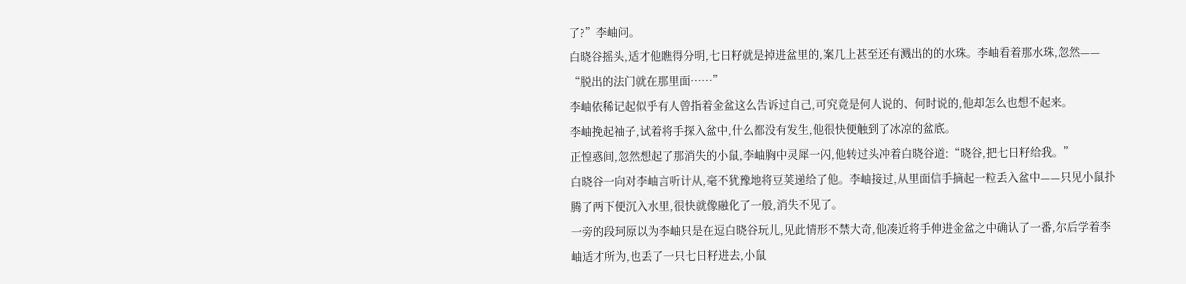了?”李岫问。
白晓谷摇头,适才他瞧得分明,七日籽就是掉进盆里的,案几上甚至还有溅出的的水珠。李岫看着那水珠,忽然——
“脱出的法门就在那里面……”
李岫依稀记起似乎有人曾指着金盆这么告诉过自己,可究竟是何人说的、何时说的,他却怎么也想不起来。
李岫挽起袖子,试着将手探入盆中,什么都没有发生,他很快便触到了冰凉的盆底。
正惶惑间,忽然想起了那消失的小鼠,李岫胸中灵犀一闪,他转过头冲着白晓谷道:“晓谷,把七日籽给我。”
白晓谷一向对李岫言听计从,毫不犹豫地将豆荚递给了他。李岫接过,从里面信手摘起一粒丢入盆中——只见小鼠扑腾了两下便沉入水里,很快就像融化了一般,消失不见了。
一旁的段珂原以为李岫只是在逗白晓谷玩儿,见此情形不禁大奇,他凑近将手伸进金盆之中确认了一番,尔后学着李岫适才所为,也丢了一只七日籽进去,小鼠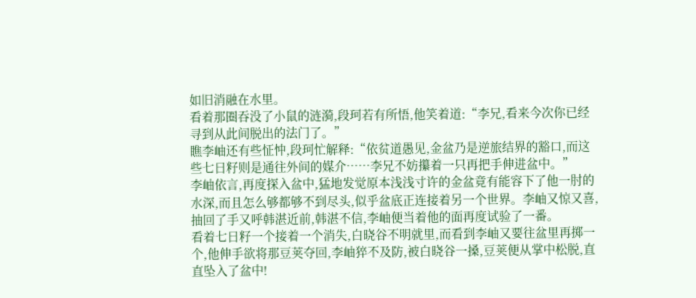如旧消融在水里。
看着那圈吞没了小鼠的涟漪,段珂若有所悟,他笑着道:“李兄,看来今次你已经寻到从此间脱出的法门了。”
瞧李岫还有些怔忡,段珂忙解释:“依贫道愚见,金盆乃是逆旅结界的豁口,而这些七日籽则是通往外间的媒介……李兄不妨攥着一只再把手伸进盆中。”
李岫依言,再度探入盆中,猛地发觉原本浅浅寸许的金盆竟有能容下了他一肘的水深,而且怎么够都够不到尽头,似乎盆底正连接着另一个世界。李岫又惊又喜,抽回了手又呼韩湛近前,韩湛不信,李岫便当着他的面再度试验了一番。
看着七日籽一个接着一个消失,白晓谷不明就里,而看到李岫又要往盆里再掷一个,他伸手欲将那豆荚夺回,李岫猝不及防,被白晓谷一搡,豆荚便从掌中松脱,直直坠入了盆中!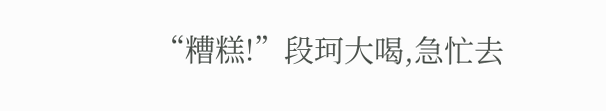“糟糕!”段珂大喝,急忙去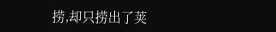捞,却只捞出了荚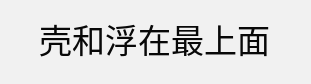壳和浮在最上面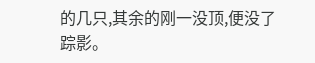的几只,其余的刚一没顶,便没了踪影。